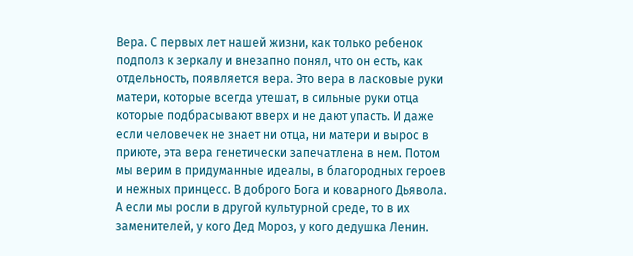Вера. С первых лет нашей жизни, как только ребенок подполз к зеркалу и внезапно понял, что он есть, как отдельность, появляется вера. Это вера в ласковые руки матери, которые всегда утешат, в сильные руки отца которые подбрасывают вверх и не дают упасть. И даже если человечек не знает ни отца, ни матери и вырос в приюте, эта вера генетически запечатлена в нем. Потом мы верим в придуманные идеалы, в благородных героев и нежных принцесс. В доброго Бога и коварного Дьявола. А если мы росли в другой культурной среде, то в их заменителей, у кого Дед Мороз, у кого дедушка Ленин.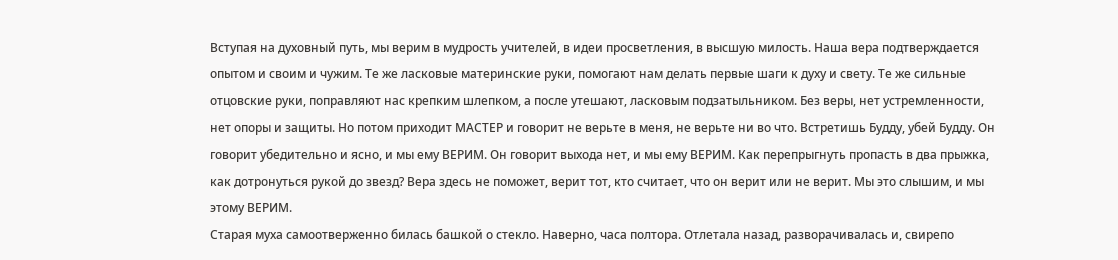Вступая на духовный путь, мы верим в мудрость учителей, в идеи просветления, в высшую милость. Наша вера подтверждается опытом и своим и чужим. Те же ласковые материнские руки, помогают нам делать первые шаги к духу и свету. Те же сильные отцовские руки, поправляют нас крепким шлепком, а после утешают, ласковым подзатыльником. Без веры, нет устремленности, нет опоры и защиты. Но потом приходит МАСТЕР и говорит не верьте в меня, не верьте ни во что. Встретишь Будду, убей Будду. Он говорит убедительно и ясно, и мы ему ВЕРИМ. Он говорит выхода нет, и мы ему ВЕРИМ. Как перепрыгнуть пропасть в два прыжка, как дотронуться рукой до звезд? Вера здесь не поможет, верит тот, кто считает, что он верит или не верит. Мы это слышим, и мы этому ВЕРИМ.
Старая муха самоотверженно билась башкой о стекло. Наверно, часа полтора. Отлетала назад, разворачивалась и, свирепо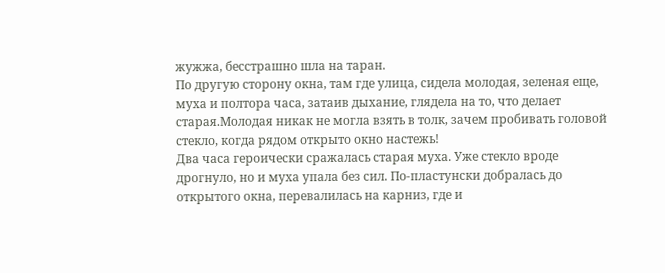жужжа, бесстрашно шла на таран.
По другую сторону окна, там где улица, сидела молодая, зеленая еще, муха и полтора часа, затаив дыхание, глядела на то, что делает старая.Молодая никак не могла взять в толк, зачем пробивать головой стекло, когда рядом открыто окно настежь!
Два часа героически сражалась старая муха. Уже стекло вроде дрогнуло, но и муха упала без сил. По-пластунски добралась до открытого окна, перевалилась на карниз, где и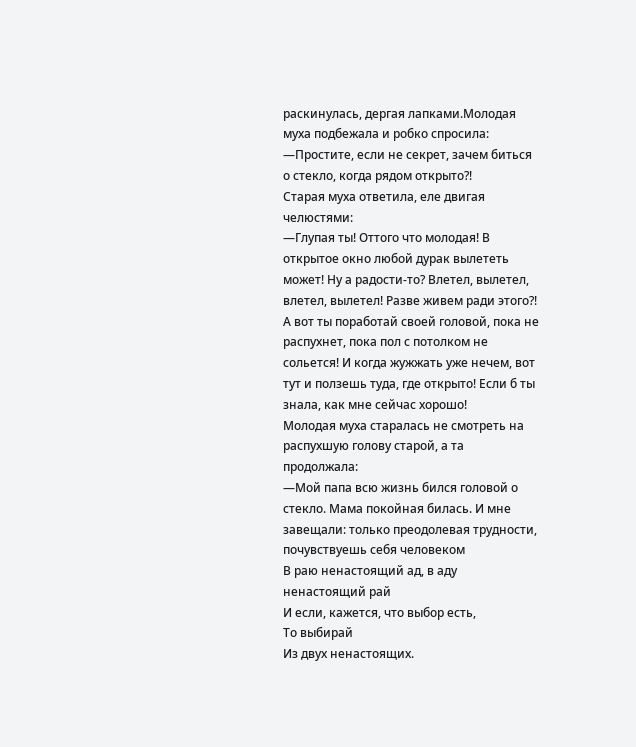раскинулась, дергая лапками.Молодая муха подбежала и робко спросила:
—Простите, если не секрет, зачем биться о стекло, когда рядом открыто?!
Старая муха ответила, еле двигая челюстями:
—Глупая ты! Оттого что молодая! В открытое окно любой дурак вылететь может! Ну а радости-то? Влетел, вылетел, влетел, вылетел! Разве живем ради этого?! А вот ты поработай своей головой, пока не распухнет, пока пол с потолком не сольется! И когда жужжать уже нечем, вот тут и ползешь туда, где открыто! Если б ты знала, как мне сейчас хорошо!
Молодая муха старалась не смотреть на распухшую голову старой, а та продолжала:
—Мой папа всю жизнь бился головой о стекло. Мама покойная билась. И мне завещали: только преодолевая трудности, почувствуешь себя человеком
В раю ненастоящий ад, в аду ненастоящий рай
И если, кажется, что выбор есть,
То выбирай
Из двух ненастоящих.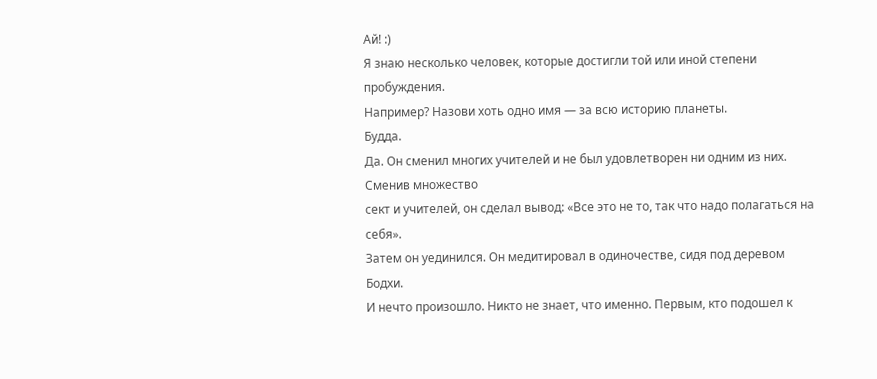Ай! :)
Я знаю несколько человек, которые достигли той или иной степени пробуждения.
Например? Назови хоть одно имя — за всю историю планеты.
Будда.
Да. Он сменил многих учителей и не был удовлетворен ни одним из них. Сменив множество
сект и учителей, он сделал вывод: «Все это не то, так что надо полагаться на себя».
Затем он уединился. Он медитировал в одиночестве, сидя под деревом Бодхи.
И нечто произошло. Никто не знает, что именно. Первым, кто подошел к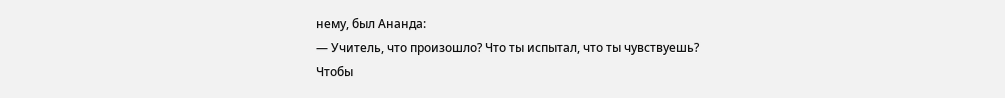нему, был Ананда:
— Учитель, что произошло? Что ты испытал, что ты чувствуешь?
Чтобы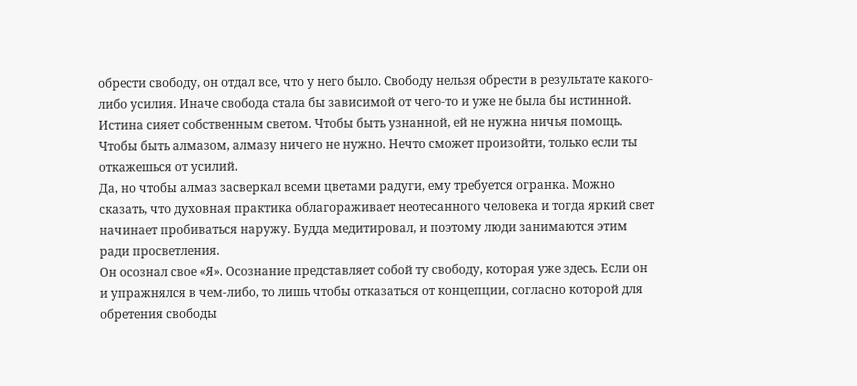обрести свободу, он отдал все, что у него было. Свободу нельзя обрести в результате какого-либо усилия. Иначе свобода стала бы зависимой от чего-то и уже не была бы истинной. Истина сияет собственным светом. Чтобы быть узнанной, ей не нужна ничья помощь. Чтобы быть алмазом, алмазу ничего не нужно. Нечто сможет произойти, только если ты откажешься от усилий.
Да, но чтобы алмаз засверкал всеми цветами радуги, ему требуется огранка. Можно сказать, что духовная практика облагораживает неотесанного человека и тогда яркий свет начинает пробиваться наружу. Будда медитировал, и поэтому люди занимаются этим ради просветления.
Он осознал свое «Я». Осознание представляет собой ту свободу, которая уже здесь. Если он и упражнялся в чем-либо, то лишь чтобы отказаться от концепции, согласно которой для обретения свободы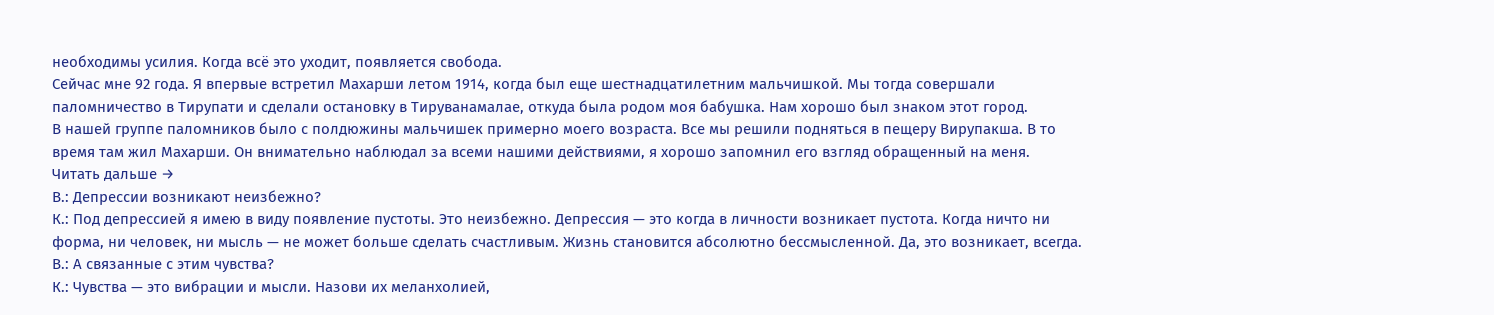необходимы усилия. Когда всё это уходит, появляется свобода.
Сейчас мне 92 года. Я впервые встретил Махарши летом 1914, когда был еще шестнадцатилетним мальчишкой. Мы тогда совершали паломничество в Тирупати и сделали остановку в Тируванамалае, откуда была родом моя бабушка. Нам хорошо был знаком этот город.
В нашей группе паломников было с полдюжины мальчишек примерно моего возраста. Все мы решили подняться в пещеру Вирупакша. В то время там жил Махарши. Он внимательно наблюдал за всеми нашими действиями, я хорошо запомнил его взгляд обращенный на меня.
Читать дальше →
В.: Депрессии возникают неизбежно?
К.: Под депрессией я имею в виду появление пустоты. Это неизбежно. Депрессия — это когда в личности возникает пустота. Когда ничто ни форма, ни человек, ни мысль — не может больше сделать счастливым. Жизнь становится абсолютно бессмысленной. Да, это возникает, всегда.
В.: А связанные с этим чувства?
К.: Чувства — это вибрации и мысли. Назови их меланхолией,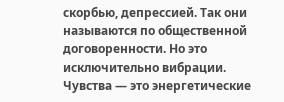скорбью, депрессией. Так они называются по общественной договоренности. Но это исключительно вибрации. Чувства — это энергетические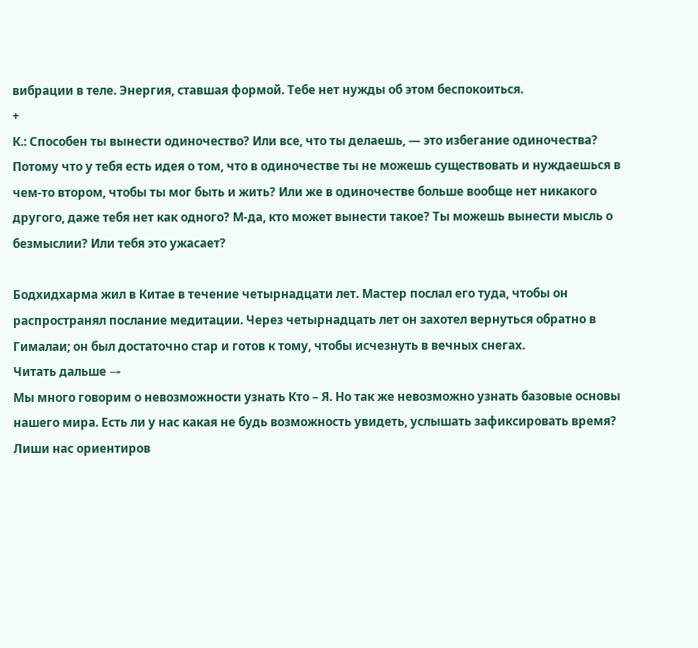вибрации в теле. Энергия, ставшая формой. Тебе нет нужды об этом беспокоиться.
+
К.: Способен ты вынести одиночество? Или все, что ты делаешь, — это избегание одиночества? Потому что у тебя есть идея о том, что в одиночестве ты не можешь существовать и нуждаешься в чем-то втором, чтобы ты мог быть и жить? Или же в одиночестве больше вообще нет никакого другого, даже тебя нет как одного? М-да, кто может вынести такое? Ты можешь вынести мысль о безмыслии? Или тебя это ужасает?

Бодхидхарма жил в Китае в течение четырнадцати лет. Мастер послал его туда, чтобы он распространял послание медитации. Через четырнадцать лет он захотел вернуться обратно в Гималаи; он был достаточно стар и готов к тому, чтобы исчезнуть в вечных снегах.
Читать дальше →
Мы много говорим о невозможности узнать Кто – Я. Но так же невозможно узнать базовые основы нашего мира. Есть ли у нас какая не будь возможность увидеть, услышать зафиксировать время? Лиши нас ориентиров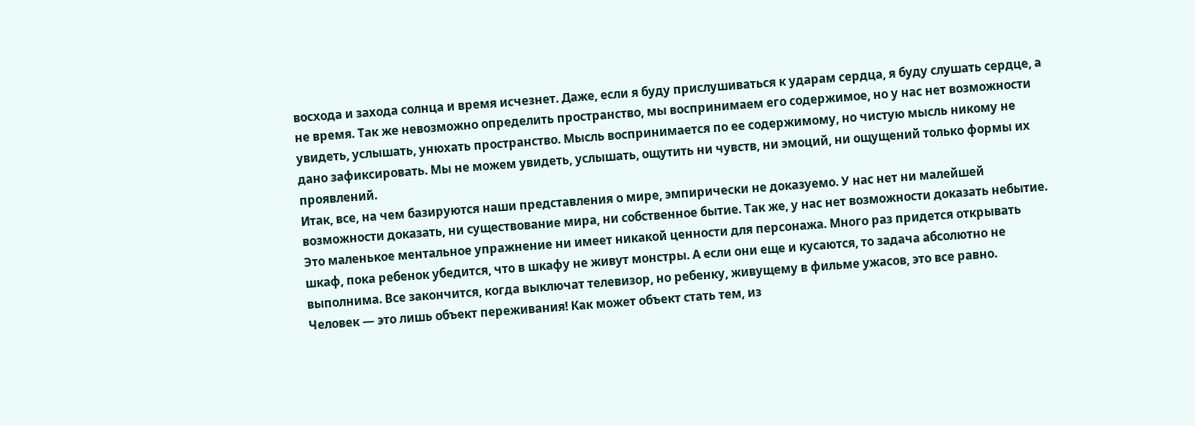восхода и захода солнца и время исчезнет. Даже, если я буду прислушиваться к ударам сердца, я буду слушать сердце, а не время. Так же невозможно определить пространство, мы воспринимаем его содержимое, но у нас нет возможности увидеть, услышать, унюхать пространство. Мысль воспринимается по ее содержимому, но чистую мысль никому не дано зафиксировать. Мы не можем увидеть, услышать, ощутить ни чувств, ни эмоций, ни ощущений только формы их проявлений.
Итак, все, на чем базируются наши представления о мире, эмпирически не доказуемо. У нас нет ни малейшей возможности доказать, ни существование мира, ни собственное бытие. Так же, у нас нет возможности доказать небытие.
Это маленькое ментальное упражнение ни имеет никакой ценности для персонажа. Много раз придется открывать шкаф, пока ребенок убедится, что в шкафу не живут монстры. А если они еще и кусаются, то задача абсолютно не выполнима. Все закончится, когда выключат телевизор, но ребенку, живущему в фильме ужасов, это все равно.
Человек — это лишь объект переживания! Как может объект стать тем, из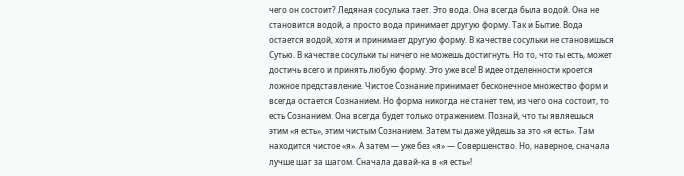чего он состоит? Ледяная сосулька тает. Это вода. Она всегда была водой. Она не становится водой, а просто вода принимает другую форму. Так и Бытие. Вода остается водой, хотя и принимает другую форму. В качестве сосульки не становишься Сутью. В качестве сосульки ты ничего не можешь достигнуть. Но то, что ты есть, может достичь всего и принять любую форму. Это уже все! В идее отделенности кроется ложное представление. Чистое Сознание принимает бесконечное множество форм и всегда остается Сознанием. Но форма никогда не станет тем, из чего она состоит, то есть Сознанием. Она всегда будет только отражением. Познай, что ты являешься этим «я есть», этим чистым Сознанием. Затем ты даже уйдешь за это «я есть». Там находится чистое «я». А затем — уже без «я» — Совершенство. Но, наверное, сначала лучше шаг за шагом. Сначала давай-ка в «я есть»!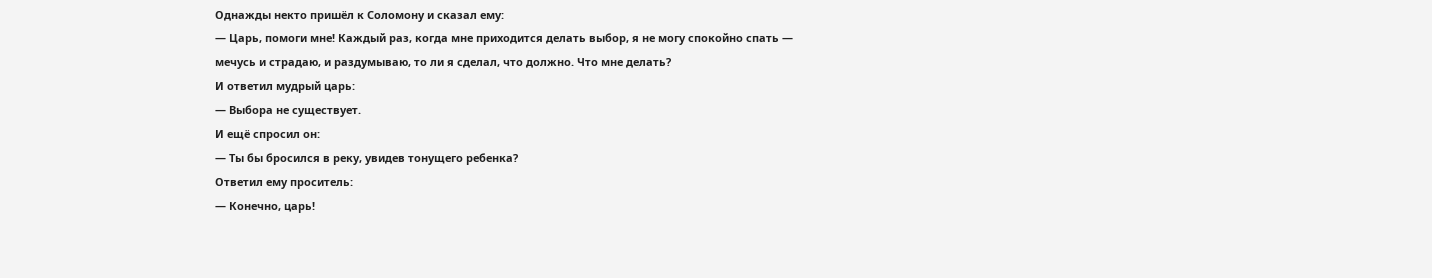Однажды некто пришёл к Соломону и сказал ему:
— Царь, помоги мне! Каждый раз, когда мне приходится делать выбор, я не могу спокойно спать — мечусь и страдаю, и раздумываю, то ли я сделал, что должно. Что мне делать?
И ответил мудрый царь:
— Выбора не существует.
И ещё спросил он:
— Ты бы бросился в реку, увидев тонущего ребенка?
Ответил ему проситель:
— Конечно, царь!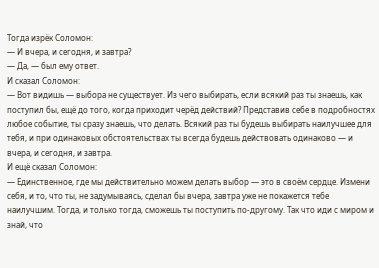Тогда изрёк Соломон:
— И вчера, и сегодня, и завтра?
— Да, — был ему ответ.
И сказал Соломон:
— Вот видишь — выбора не существует. Из чего выбирать, если всякий раз ты знаешь, как поступил бы, ещё до того, когда приходит черёд действий? Представив себе в подробностях любое событие, ты сразу знаешь, что делать. Всякий раз ты будешь выбирать наилучшее для тебя, и при одинаковых обстоятельствах ты всегда будешь действовать одинаково — и вчера, и сегодня, и завтра.
И ещё сказал Соломон:
— Единственное, где мы действительно можем делать выбор — это в своём сердце. Измени себя, и то, что ты, не задумываясь, сделал бы вчера, завтра уже не покажется тебе наилучшим. Тогда, и только тогда, сможешь ты поступить по-другому. Так что иди с миром и знай, что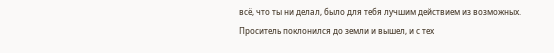всё, что ты ни делал, было для тебя лучшим действием из возможных.
Проситель поклонился до земли и вышел, и с тех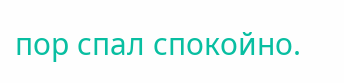пор спал спокойно.